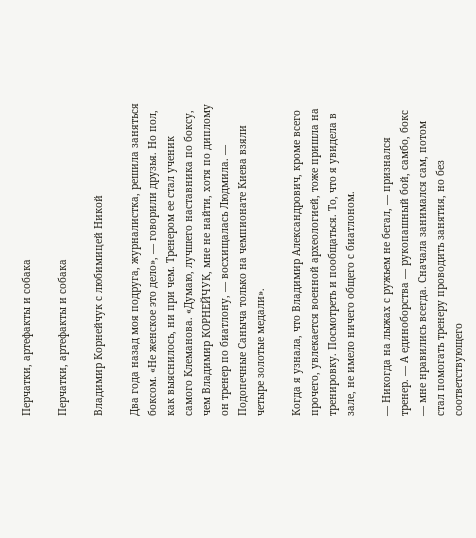Перчатки, артефакты и собака

Перчатки, артефакты и собака

Владимир Корнейчук с любимицей Никой

Два года назад моя подруга, журналистка, решила заняться боксом. «Не женское это дело», — говорили друзья. Но пол, как выяснилось, ни при чем. Тренером ее стал ученик самого Клеманова. «Думаю, лучшего наставника по боксу, чем Владимир КОРНЕЙЧУК, мне не найти, хотя по диплому он тренер по биатлону, — восхищалась Людмила. — Подопечные Саныча только на чемпионате Киева взяли четыре золотые медали».

Когда я узнала, что Владимир Александрович, кроме всего прочего, увлекается военной археологией, тоже пришла на тренировку. Посмотреть и пообщаться. То, что я увидела в зале, не имело ничего общего с биатлоном.

— Никогда на лыжах с ружьем не бегал, — признался тренер. — А единоборства — рукопашный бой, самбо, бокс — мне нравились всегда. Сначала занимался сам, потом стал помогать тренеру проводить занятия, но без соответствующего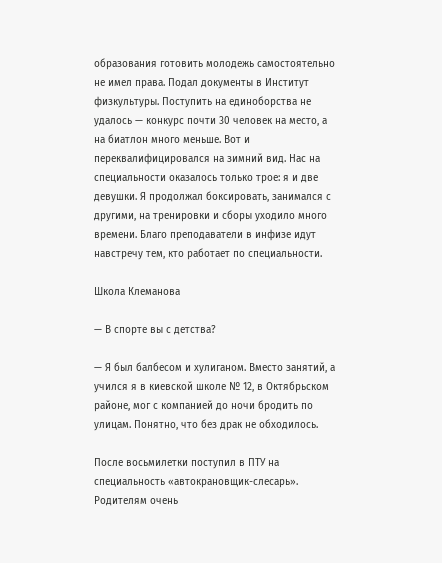образования готовить молодежь самостоятельно не имел права. Подал документы в Институт физкультуры. Поступить на единоборства не удалось — конкурс почти 30 человек на место, а на биатлон много меньше. Вот и переквалифицировался на зимний вид. Нас на специальности оказалось только трое: я и две девушки. Я продолжал боксировать, занимался с другими, на тренировки и сборы уходило много времени. Благо преподаватели в инфизе идут навстречу тем, кто работает по специальности.

Школа Клеманова

— В спорте вы с детства?

— Я был балбесом и хулиганом. Вместо занятий, а учился я в киевской школе № 12, в Октябрьском районе, мог с компанией до ночи бродить по улицам. Понятно, что без драк не обходилось.

После восьмилетки поступил в ПТУ на специальность «автокрановщик-слесарь». Родителям очень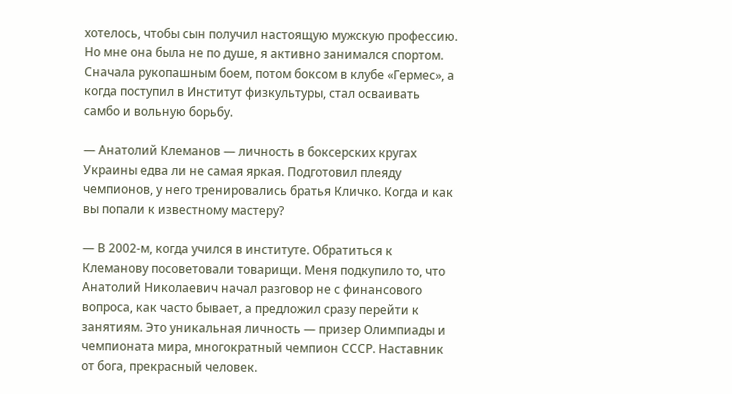хотелось, чтобы сын получил настоящую мужскую профессию. Но мне она была не по душе, я активно занимался спортом. Сначала рукопашным боем, потом боксом в клубе «Гермес», а когда поступил в Институт физкультуры, стал осваивать самбо и вольную борьбу.

— Анатолий Клеманов — личность в боксерских кругах Украины едва ли не самая яркая. Подготовил плеяду чемпионов, у него тренировались братья Кличко. Когда и как вы попали к известному мастеру?

— В 2002-м, когда учился в институте. Обратиться к Клеманову посоветовали товарищи. Меня подкупило то, что Анатолий Николаевич начал разговор не с финансового вопроса, как часто бывает, а предложил сразу перейти к занятиям. Это уникальная личность — призер Олимпиады и чемпионата мира, многократный чемпион СССР. Наставник от бога, прекрасный человек.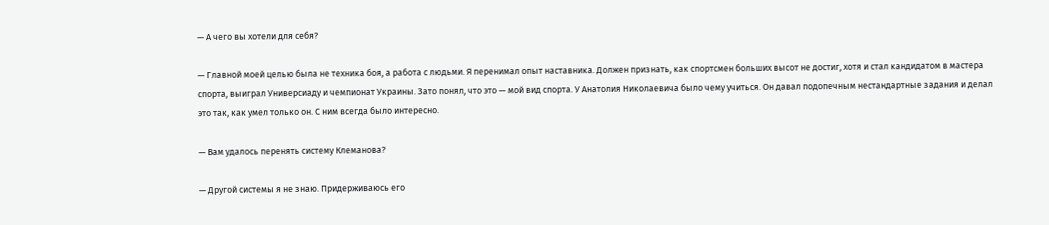— А чего вы хотели для себя?

— Главной моей целью была не техника боя, а работа с людьми. Я перенимал опыт наставника. Должен признать, как спортсмен больших высот не достиг, хотя и стал кандидатом в мастера спорта, выиграл Универсиаду и чемпионат Украины. Зато понял, что это — мой вид спорта. У Анатолия Николаевича было чему учиться. Он давал подопечным нестандартные задания и делал это так, как умел только он. С ним всегда было интересно.

— Вам удалось перенять систему Клеманова?

— Другой системы я не знаю. Придерживаюсь его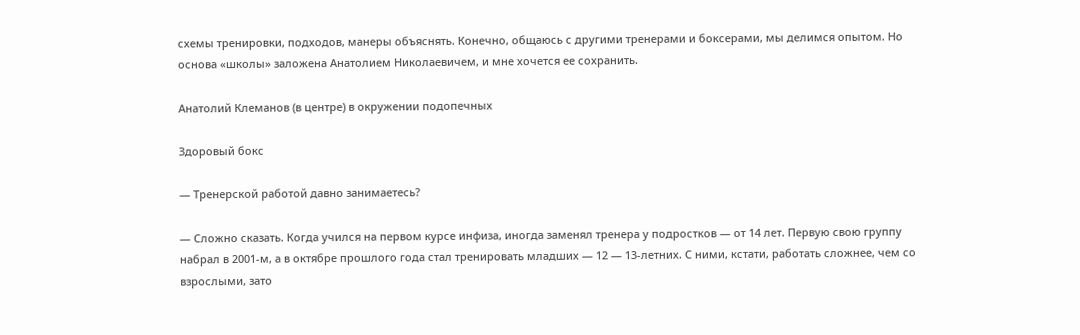схемы тренировки, подходов, манеры объяснять. Конечно, общаюсь с другими тренерами и боксерами, мы делимся опытом. Но основа «школы» заложена Анатолием Николаевичем, и мне хочется ее сохранить.

Анатолий Клеманов (в центре) в окружении подопечных

Здоровый бокс

— Тренерской работой давно занимаетесь?

— Сложно сказать. Когда учился на первом курсе инфиза, иногда заменял тренера у подростков — от 14 лет. Первую свою группу набрал в 2001-м, а в октябре прошлого года стал тренировать младших — 12 — 13-летних. С ними, кстати, работать сложнее, чем со взрослыми, зато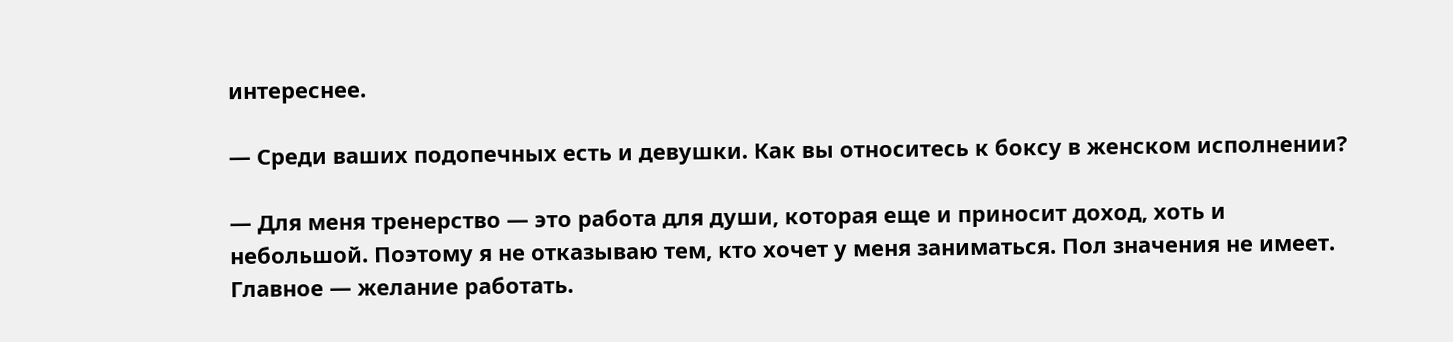интереснее.

— Среди ваших подопечных есть и девушки. Как вы относитесь к боксу в женском исполнении?

— Для меня тренерство — это работа для души, которая еще и приносит доход, хоть и небольшой. Поэтому я не отказываю тем, кто хочет у меня заниматься. Пол значения не имеет. Главное — желание работать.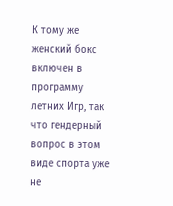К тому же женский бокс включен в программу летних Игр, так что гендерный вопрос в этом виде спорта уже не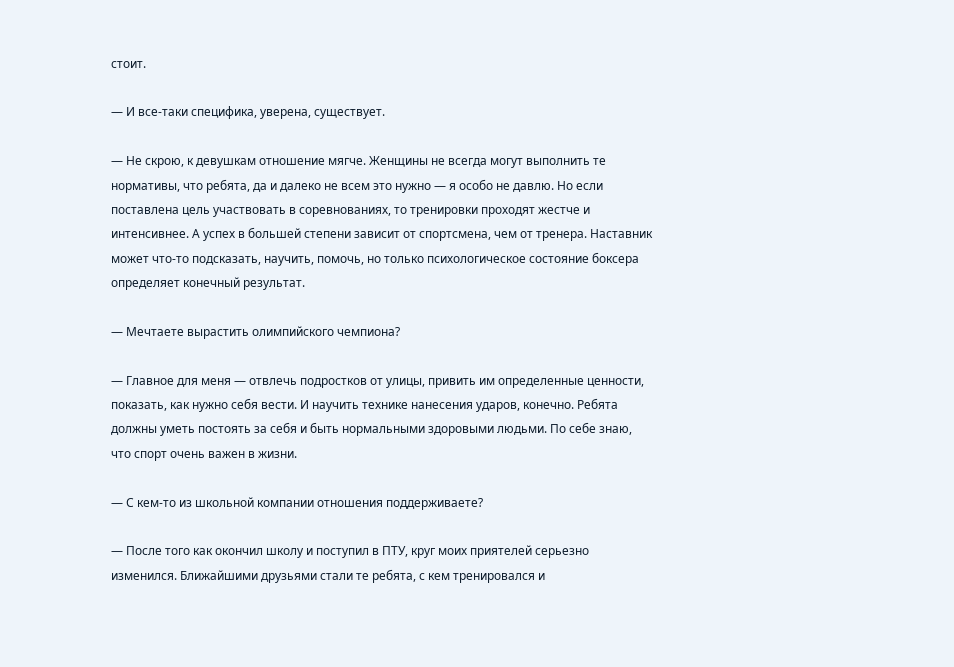стоит.

— И все-таки специфика, уверена, существует.

— Не скрою, к девушкам отношение мягче. Женщины не всегда могут выполнить те нормативы, что ребята, да и далеко не всем это нужно — я особо не давлю. Но если поставлена цель участвовать в соревнованиях, то тренировки проходят жестче и интенсивнее. А успех в большей степени зависит от спортсмена, чем от тренера. Наставник может что-то подсказать, научить, помочь, но только психологическое состояние боксера определяет конечный результат.

— Мечтаете вырастить олимпийского чемпиона?

— Главное для меня — отвлечь подростков от улицы, привить им определенные ценности, показать, как нужно себя вести. И научить технике нанесения ударов, конечно. Ребята должны уметь постоять за себя и быть нормальными здоровыми людьми. По себе знаю, что спорт очень важен в жизни.

— С кем-то из школьной компании отношения поддерживаете?

— После того как окончил школу и поступил в ПТУ, круг моих приятелей серьезно изменился. Ближайшими друзьями стали те ребята, с кем тренировался и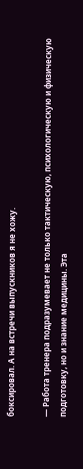боксировал. А на встречи выпускников я не хожу.

— Работа тренера подразумевает не только тактическую, психологическую и физическую подготовку, но и знание медицины. Эта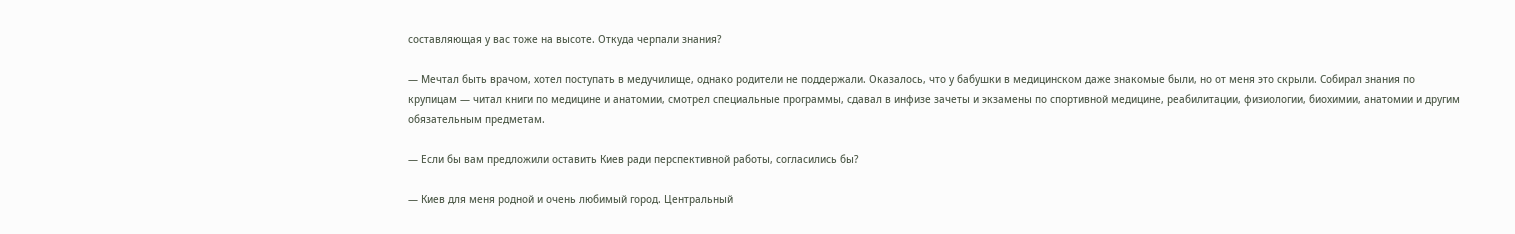составляющая у вас тоже на высоте. Откуда черпали знания?

— Мечтал быть врачом, хотел поступать в медучилище, однако родители не поддержали. Оказалось, что у бабушки в медицинском даже знакомые были, но от меня это скрыли. Собирал знания по крупицам — читал книги по медицине и анатомии, смотрел специальные программы, сдавал в инфизе зачеты и экзамены по спортивной медицине, реабилитации, физиологии, биохимии, анатомии и другим обязательным предметам.

— Если бы вам предложили оставить Киев ради перспективной работы, согласились бы?

— Киев для меня родной и очень любимый город. Центральный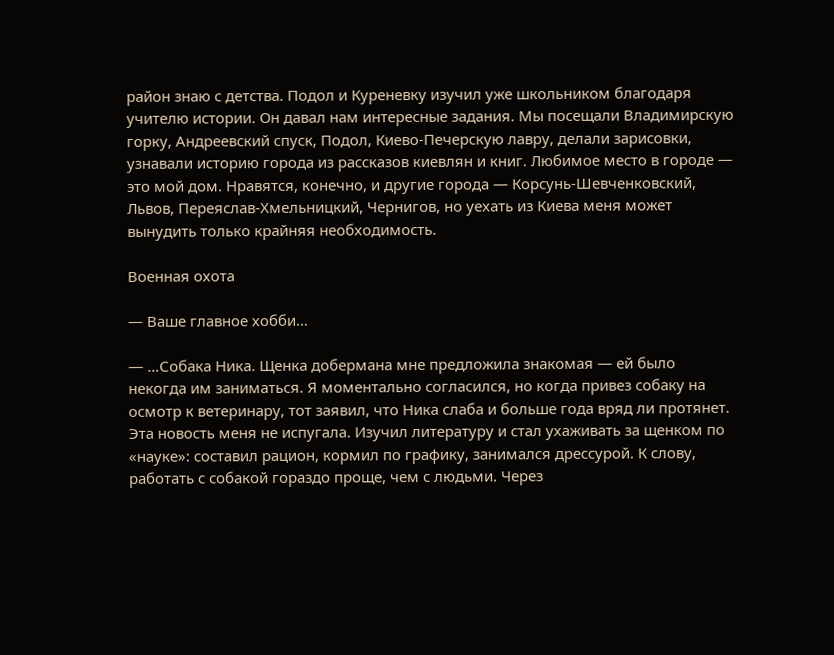район знаю с детства. Подол и Куреневку изучил уже школьником благодаря учителю истории. Он давал нам интересные задания. Мы посещали Владимирскую горку, Андреевский спуск, Подол, Киево-Печерскую лавру, делали зарисовки, узнавали историю города из рассказов киевлян и книг. Любимое место в городе — это мой дом. Нравятся, конечно, и другие города — Корсунь-Шевченковский, Львов, Переяслав-Хмельницкий, Чернигов, но уехать из Киева меня может вынудить только крайняя необходимость.

Военная охота

— Ваше главное хобби…

— …Собака Ника. Щенка добермана мне предложила знакомая — ей было некогда им заниматься. Я моментально согласился, но когда привез собаку на осмотр к ветеринару, тот заявил, что Ника слаба и больше года вряд ли протянет. Эта новость меня не испугала. Изучил литературу и стал ухаживать за щенком по «науке»: составил рацион, кормил по графику, занимался дрессурой. К слову, работать с собакой гораздо проще, чем с людьми. Через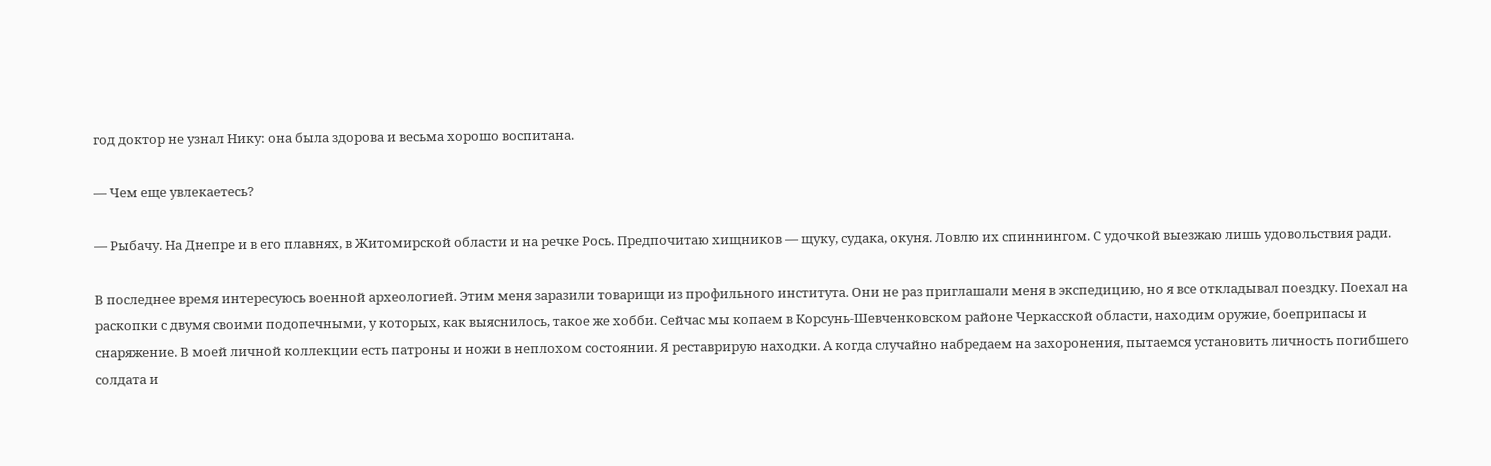год доктор не узнал Нику: она была здорова и весьма хорошо воспитана.

— Чем еще увлекаетесь?

— Рыбачу. На Днепре и в его плавнях, в Житомирской области и на речке Рось. Предпочитаю хищников — щуку, судака, окуня. Ловлю их спиннингом. С удочкой выезжаю лишь удовольствия ради.

В последнее время интересуюсь военной археологией. Этим меня заразили товарищи из профильного института. Они не раз приглашали меня в экспедицию, но я все откладывал поездку. Поехал на раскопки с двумя своими подопечными, у которых, как выяснилось, такое же хобби. Сейчас мы копаем в Корсунь-Шевченковском районе Черкасской области, находим оружие, боеприпасы и снаряжение. В моей личной коллекции есть патроны и ножи в неплохом состоянии. Я реставрирую находки. А когда случайно набредаем на захоронения, пытаемся установить личность погибшего солдата и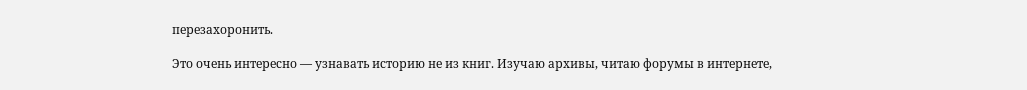перезахоронить.

Это очень интересно — узнавать историю не из книг. Изучаю архивы, читаю форумы в интернете,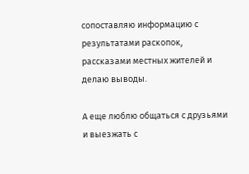сопоставляю информацию с результатами раскопок, рассказами местных жителей и делаю выводы.

А еще люблю общаться с друзьями и выезжать с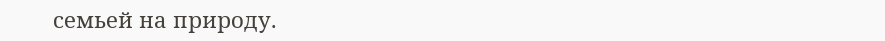семьей на природу.